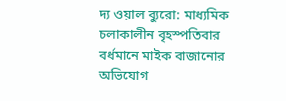দ্য ওয়াল ব্যুরো: মাধ্যমিক চলাকালীন বৃহস্পতিবার বর্ধমানে মাইক বাজানোর অভিযোগ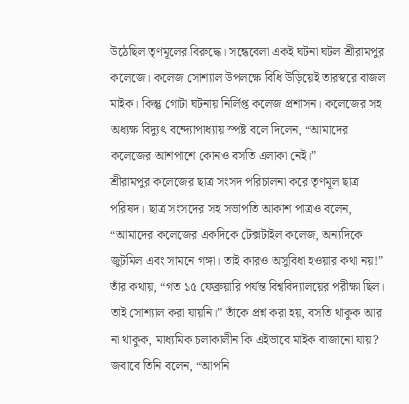উঠেছিল তৃণমূলের বিরুদ্ধে। সন্ধেবেলা একই ঘটনা ঘটল শ্রীরামপুর কলেজে। কলেজ সোশ্যাল উপলক্ষে বিধি উড়িয়েই তারস্বরে বাজল মাইক। কিন্তু গোটা ঘটনায় নির্লিপ্ত কলেজ প্রশাসন। কলেজের সহ অধ্যক্ষ বিদ্যুৎ বন্দ্যোপাধ্যায় স্পষ্ট বলে দিলেন, “আমাদের কলেজের আশপাশে কোনও বসতি এলাকা নেই।”
শ্রীরামপুর কলেজের ছাত্র সংসদ পরিচালনা করে তৃণমূল ছাত্র পরিষদ। ছাত্র সংসদের সহ সভাপতি আকাশ পাত্রও বলেন, “আমাদের কলেজের একদিকে টেক্সটাইল কলেজ, অন্যদিকে জুটমিল এবং সামনে গঙ্গা। তাই কারও অসুবিধা হওয়ার কথা নয়!” তাঁর কথায়, “গত ১৫ ফেব্রুয়ারি পর্যন্ত বিশ্ববিদ্যালয়ের পরীক্ষা ছিল। তাই সোশ্যাল করা যায়নি।” তাঁকে প্রশ্ন করা হয়, বসতি থাকুক আর না থাকুক, মাধ্যমিক চলাকালীন কি এইভাবে মাইক বাজানো যায়? জবাবে তিনি বলেন, “আপনি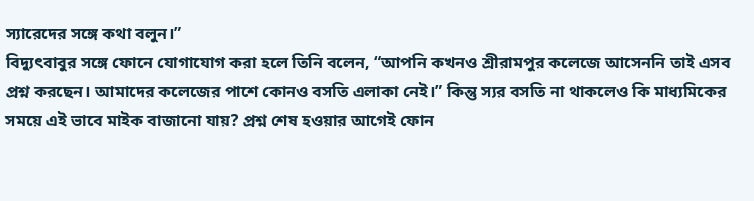স্যারেদের সঙ্গে কথা বলুন।”
বিদ্যুৎবাবুর সঙ্গে ফোনে যোগাযোগ করা হলে তিনি বলেন, “আপনি কখনও শ্রীরামপুর কলেজে আসেননি তাই এসব প্রশ্ন করছেন। আমাদের কলেজের পাশে কোনও বসতি এলাকা নেই।” কিন্তু স্যর বসতি না থাকলেও কি মাধ্যমিকের সময়ে এই ভাবে মাইক বাজানো যায়? প্রশ্ন শেষ হওয়ার আগেই ফোন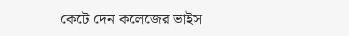কেটে দেন কলেজের ভাইস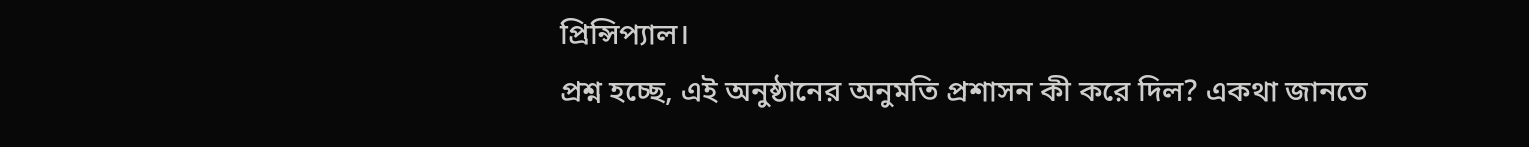প্রিন্সিপ্যাল।
প্রশ্ন হচ্ছে, এই অনুষ্ঠানের অনুমতি প্রশাসন কী করে দিল? একথা জানতে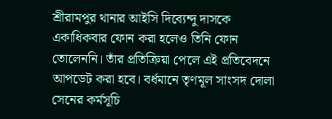শ্রীরামপুর থানার আইসি দিব্যেন্দু দাসকে একাধিকবার ফোন করা হলেও তিনি ফোন তোলেননি। তাঁর প্রতিক্রিয়া পেলে এই প্রতিবেদনে আপডেট করা হবে। বর্ধমানে তৃণমূল সাংসদ দোলা সেনের কর্মসূচি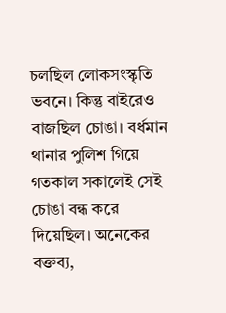চলছিল লোকসংস্কৃতি ভবনে। কিন্তু বাইরেও বাজছিল চোঙা। বর্ধমান থানার পুলিশ গিয়ে গতকাল সকালেই সেই চোঙা বন্ধ করে দিয়েছিল। অনেকের বক্তব্য,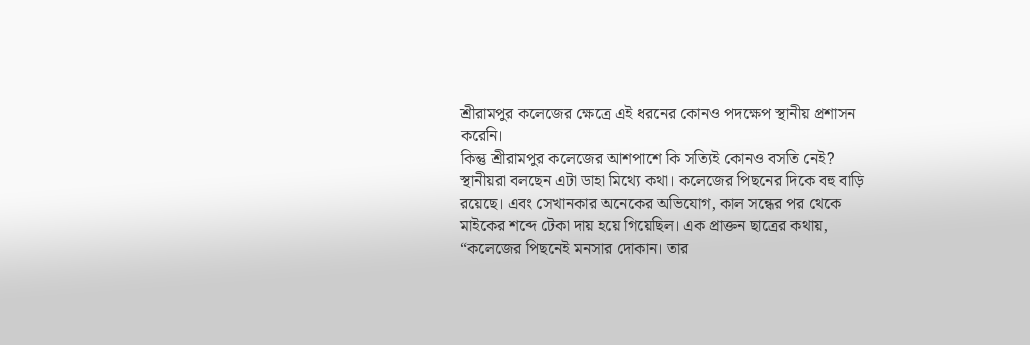শ্রীরামপুর কলেজের ক্ষেত্রে এই ধরনের কোনও পদক্ষেপ স্থানীয় প্রশাসন করেনি।
কিন্তু শ্রীরামপুর কলেজের আশপাশে কি সত্যিই কোনও বসতি নেই? স্থানীয়রা বলছেন এটা ডাহা মিথ্যে কথা। কলেজের পিছনের দিকে বহু বাড়ি রয়েছে। এবং সেখানকার অনেকের অভিযোগ, কাল সন্ধের পর থেকে মাইকের শব্দে টেকা দায় হয়ে গিয়েছিল। এক প্রাক্তন ছাত্রের কথায়, “কলেজের পিছনেই মনসার দোকান। তার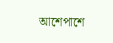আশেপাশে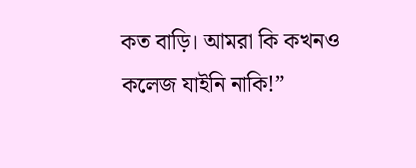কত বাড়ি। আমরা কি কখনও কলেজ যাইনি নাকি!”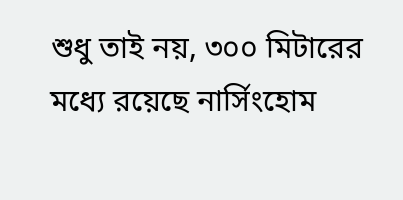শুধু তাই নয়, ৩০০ মিটারের মধ্যে রয়েছে নার্সিংহোম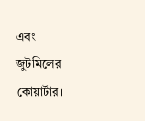এবং জুটমিলের কোয়ার্টার।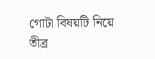গোটা বিষয়টি নিয়ে তীব্র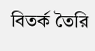বিতর্ক তৈরি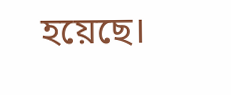হয়েছে।